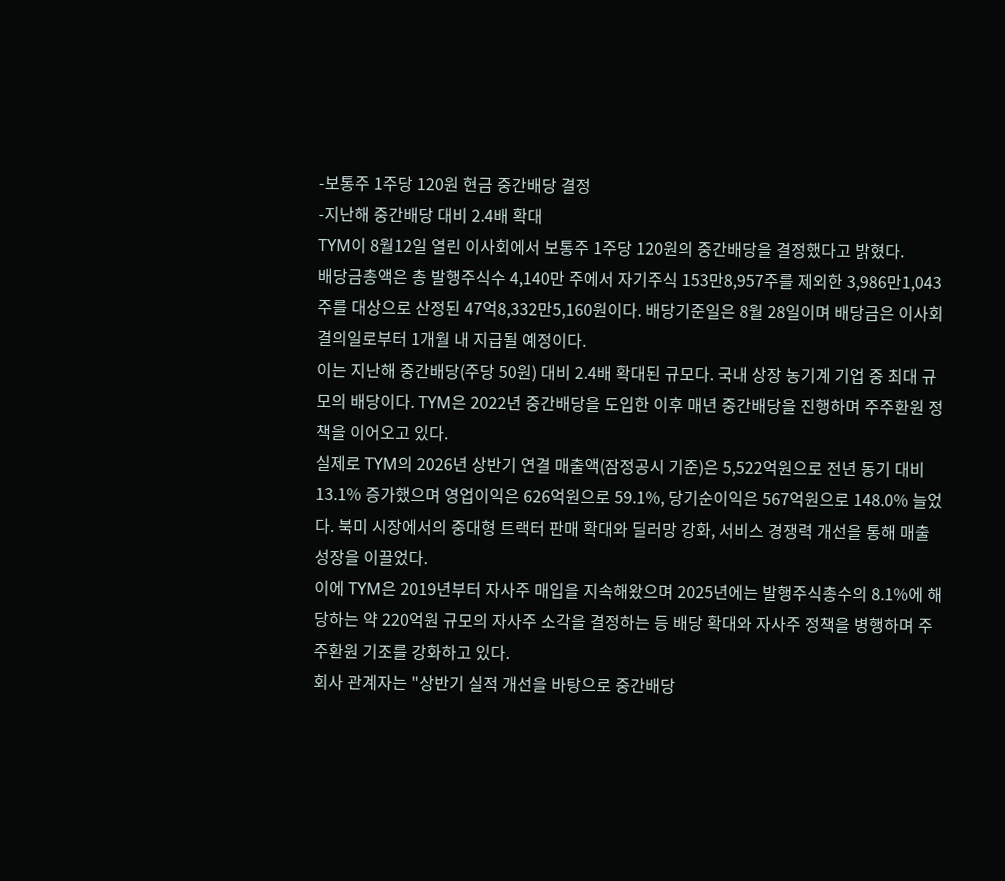-보통주 1주당 120원 현금 중간배당 결정
-지난해 중간배당 대비 2.4배 확대
TYM이 8월12일 열린 이사회에서 보통주 1주당 120원의 중간배당을 결정했다고 밝혔다.
배당금총액은 총 발행주식수 4,140만 주에서 자기주식 153만8,957주를 제외한 3,986만1,043주를 대상으로 산정된 47억8,332만5,160원이다. 배당기준일은 8월 28일이며 배당금은 이사회 결의일로부터 1개월 내 지급될 예정이다.
이는 지난해 중간배당(주당 50원) 대비 2.4배 확대된 규모다. 국내 상장 농기계 기업 중 최대 규모의 배당이다. TYM은 2022년 중간배당을 도입한 이후 매년 중간배당을 진행하며 주주환원 정책을 이어오고 있다.
실제로 TYM의 2026년 상반기 연결 매출액(잠정공시 기준)은 5,522억원으로 전년 동기 대비 13.1% 증가했으며 영업이익은 626억원으로 59.1%, 당기순이익은 567억원으로 148.0% 늘었다. 북미 시장에서의 중대형 트랙터 판매 확대와 딜러망 강화, 서비스 경쟁력 개선을 통해 매출 성장을 이끌었다.
이에 TYM은 2019년부터 자사주 매입을 지속해왔으며 2025년에는 발행주식총수의 8.1%에 해당하는 약 220억원 규모의 자사주 소각을 결정하는 등 배당 확대와 자사주 정책을 병행하며 주주환원 기조를 강화하고 있다.
회사 관계자는 "상반기 실적 개선을 바탕으로 중간배당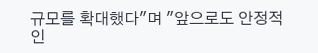규모를 확대했다"며 "앞으로도 안정적인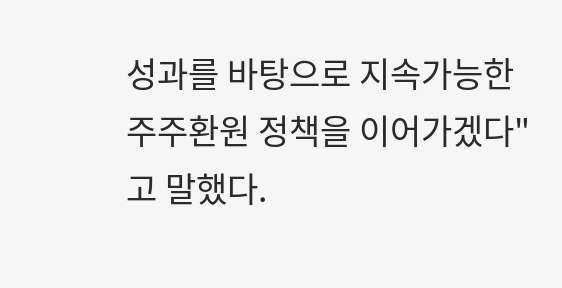성과를 바탕으로 지속가능한 주주환원 정책을 이어가겠다"고 말했다.